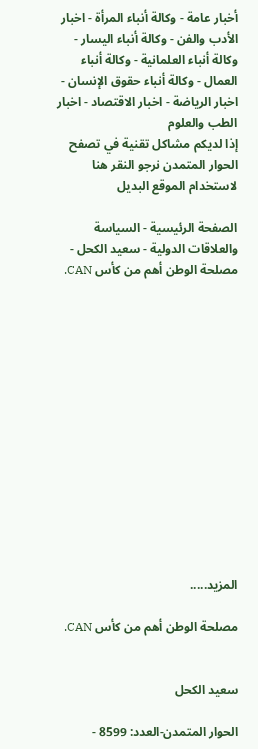أخبار عامة - وكالة أنباء المرأة - اخبار الأدب والفن - وكالة أنباء اليسار - وكالة أنباء العلمانية - وكالة أنباء العمال - وكالة أنباء حقوق الإنسان - اخبار الرياضة - اخبار الاقتصاد - اخبار الطب والعلوم
إذا لديكم مشاكل تقنية في تصفح الحوار المتمدن نرجو النقر هنا لاستخدام الموقع البديل

الصفحة الرئيسية - السياسة والعلاقات الدولية - سعيد الكحل - مصلحة الوطن أهم من كأس CAN.














المزيد.....

مصلحة الوطن أهم من كأس CAN.


سعيد الكحل

الحوار المتمدن-العدد: 8599 -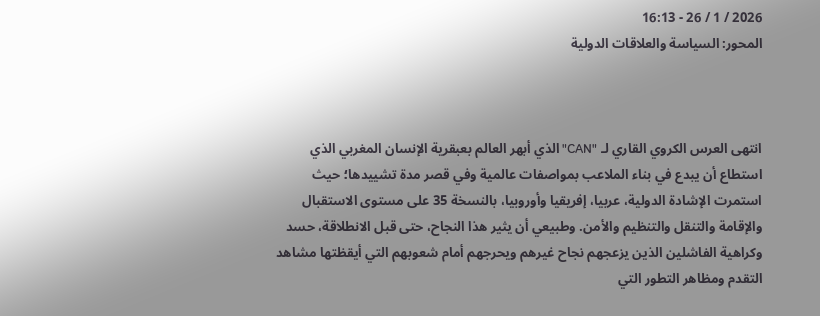2026 / 1 / 26 - 16:13
المحور: السياسة والعلاقات الدولية



انتهى العرس الكروي القاري لـ "CAN" الذي أبهر العالم بعبقرية الإنسان المغربي الذي استطاع أن يبدع في بناء الملاعب بمواصفات عالمية وفي قصر مدة تشييدها؛ حيث استمرت الإشادة الدولية، عربيا، إفريقيا وأوروبيا، بالنسخة 35 على مستوى الاستقبال والإقامة والتنقل والتنظيم والأمن. وطبيعي أن يثير هذا النجاح، حتى قبل الانطلاقة، حسد وكراهية الفاشلين الذين يزعجهم نجاح غيرهم ويحرجهم أمام شعوبهم التي أيقظتها مشاهد التقدم ومظاهر التطور التي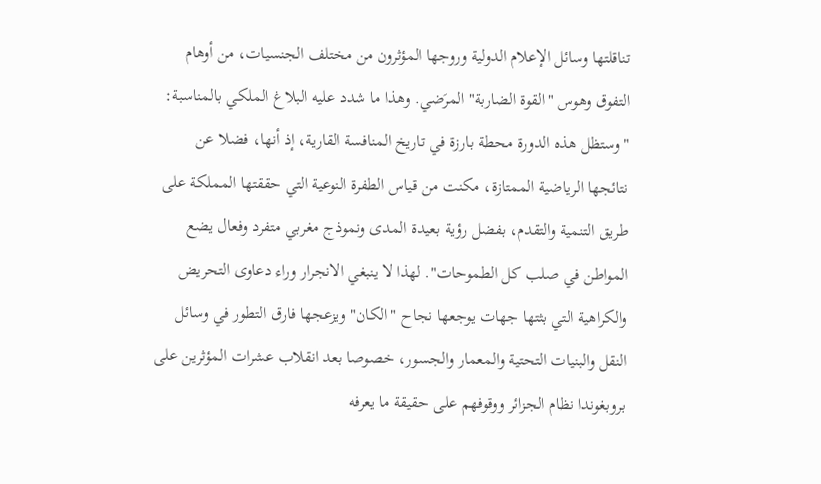تناقلتها وسائل الإعلام الدولية وروجها المؤثرون من مختلف الجنسيات، من أوهام التفوق وهوس "القوة الضاربة" المرَضي. وهذا ما شدد عليه البلاغ الملكي بالمناسبة: "وستظل هذه الدورة محطة بارزة في تاريخ المنافسة القارية، إذ أنها، فضلا عن نتائجها الرياضية الممتازة، مكنت من قياس الطفرة النوعية التي حققتها المملكة على طريق التنمية والتقدم، بفضل رؤية بعيدة المدى ونموذج مغربي متفرد وفعال يضع المواطن في صلب كل الطموحات". لهذا لا ينبغي الانجرار وراء دعاوى التحريض والكراهية التي بثتها جهات يوجعها نجاح "الكان" ويزعجها فارق التطور في وسائل النقل والبنيات التحتية والمعمار والجسور، خصوصا بعد انقلاب عشرات المؤثرين على بروبغوندا نظام الجزائر ووقوفهم على حقيقة ما يعرفه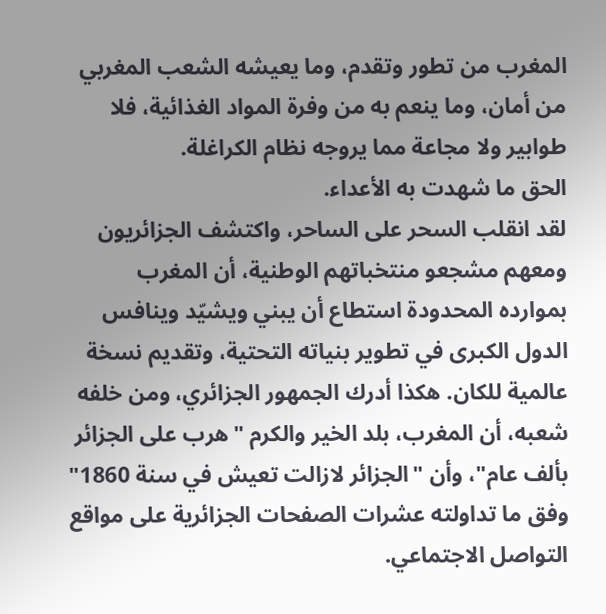المغرب من تطور وتقدم، وما يعيشه الشعب المغربي من أمان، وما ينعم به من وفرة المواد الغذائية، فلا طوابير ولا مجاعة مما يروجه نظام الكراغلة.
الحق ما شهدت به الأعداء.
لقد انقلب السحر على الساحر، واكتشف الجزائريون ومعهم مشجعو منتخباتهم الوطنية، أن المغرب بموارده المحدودة استطاع أن يبني ويشيّد وينافس الدول الكبرى في تطوير بنياته التحتية، وتقديم نسخة عالمية للكان. هكذا أدرك الجمهور الجزائري، ومن خلفه شعبه، أن المغرب، بلد الخير والكرم "هرب على الجزائر بألف عام"، وأن "الجزائر لازالت تعيش في سنة 1860" وفق ما تداولته عشرات الصفحات الجزائرية على مواقع التواصل الاجتماعي.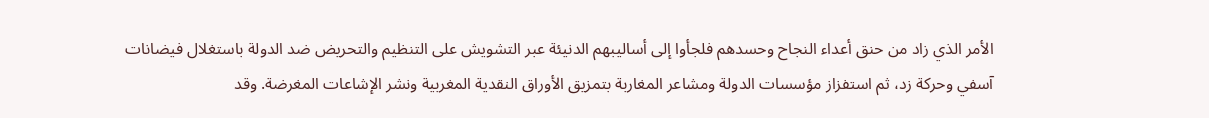الأمر الذي زاد من حنق أعداء النجاح وحسدهم فلجأوا إلى أساليبهم الدنيئة عبر التشويش على التنظيم والتحريض ضد الدولة باستغلال فيضانات آسفي وحركة زد، ثم استفزاز مؤسسات الدولة ومشاعر المغاربة بتمزيق الأوراق النقدية المغربية ونشر الإشاعات المغرضة. وقد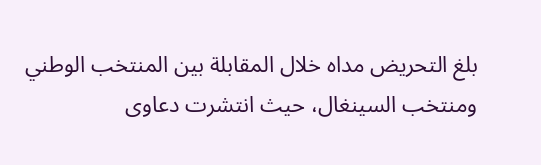بلغ التحريض مداه خلال المقابلة بين المنتخب الوطني ومنتخب السينغال، حيث انتشرت دعاوى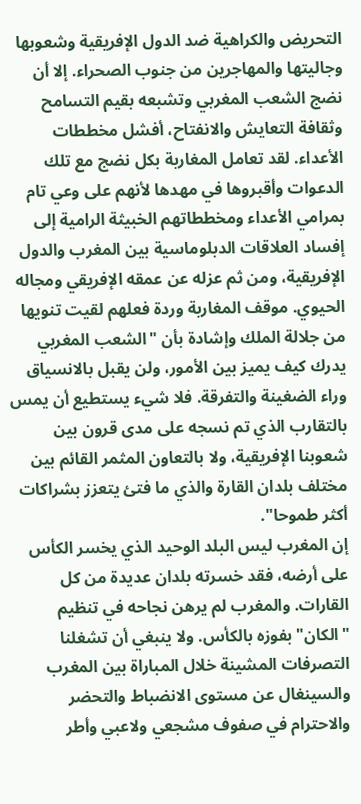التحريض والكراهية ضد الدول الإفريقية وشعوبها وجاليتها والمهاجرين من جنوب الصحراء. إلا أن نضج الشعب المغربي وتشبعه بقيم التسامح وثقافة التعايش والانفتاح، أفشل مخططات الأعداء. لقد تعامل المغاربة بكل نضج مع تلك الدعوات وأقبروها في مهدها لأنهم على وعي تام بمرامي الأعداء ومخططاتهم الخبيثة الرامية إلى إفساد العلاقات الدبلوماسية بين المغرب والدول الإفريقية، ومن ثم عزله عن عمقه الإفريقي ومجاله الحيوي. موقف المغاربة وردة فعلهم لقيت تنويها من جلالة الملك وإشادة بأن "الشعب المغربي يدرك كيف يميز بين الأمور، ولن يقبل بالانسياق وراء الضغينة والتفرقة. فلا شيء يستطيع أن يمس بالتقارب الذي تم نسجه على مدى قرون بين شعوبنا الإفريقية، ولا بالتعاون المثمر القائم بين مختلف بلدان القارة والذي ما فتئ يتعزز بشراكات أكثر طموحا".
إن المغرب ليس البلد الوحيد الذي يخسر الكأس على أرضه، فقد خسرته بلدان عديدة من كل القارات. والمغرب لم يرهن نجاحه في تنظيم "الكان" بفوزه بالكأس. ولا ينبغي أن تشغلنا التصرفات المشينة خلال المباراة بين المغرب والسينغال عن مستوى الانضباط والتحضر والاحترام في صفوف مشجعي ولاعبي وأطر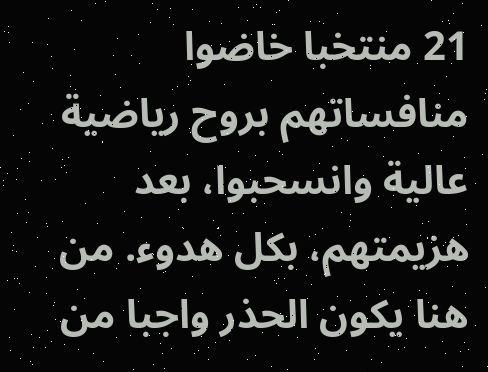21 منتخبا خاضوا منافساتهم بروح رياضية عالية وانسحبوا، بعد هزيمتهم، بكل هدوء. من هنا يكون الحذر واجبا من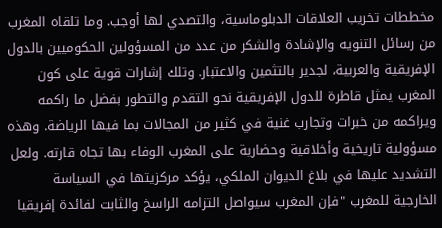مخططات تخريب العلاقات الدبلوماسية، والتصدي لها أوجب. وما تلقاه المغرب من رسائل التنويه والإشادة والشكر من عدد من المسؤولين الحكوميين بالدول الإفريقية والعربية، لجدير بالتثمين والاعتبار. وتلك إشارات قوية على كون المغرب يمثل قاطرة للدول الإفريقية نحو التقدم والتطور بفضل ما راكمه ويراكمه من خبرات وتجارب غنية في كثير من المجالات بما فيها الرياضة. وهذه مسؤولية تاريخية وأخلاقية وحضارية على المغرب الوفاء بها تجاه قارته. ولعل التشديد عليها في بلاغ الديوان الملكي، يؤكد مركزيتها في السياسة الخارجية للمغرب "فإن المغرب سيواصل التزامه الراسخ والثابت لفائدة إفريقيا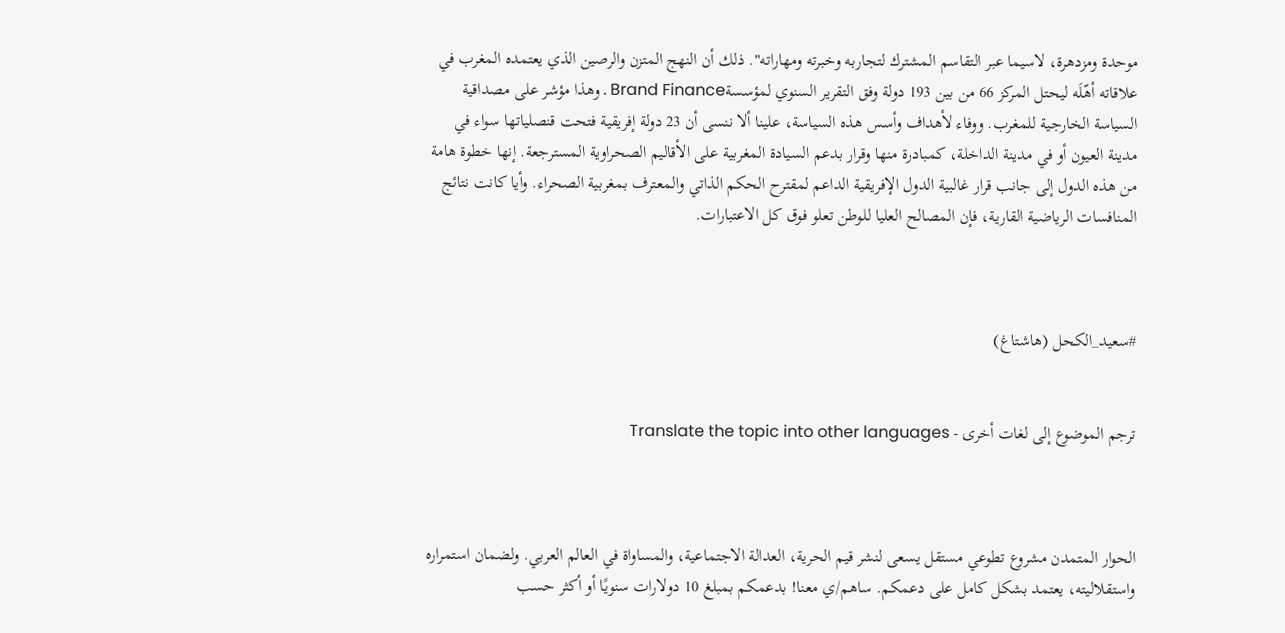موحدة ومزدهرة، لاسيما عبر التقاسم المشترك لتجاربه وخبرته ومهاراته". ذلك أن النهج المتزن والرصين الذي يعتمده المغرب في علاقاته أهّلَه ليحتل المركز 66 من بين 193 دولة وفق التقرير السنوي لمؤسسةBrand Finance . وهذا مؤشر على مصداقية السياسة الخارجية للمغرب. ووفاء لأهداف وأسس هذه السياسة، علينا ألا ننسى أن 23 دولة إفريقية فتحت قنصلياتها سواء في مدينة العيون أو في مدينة الداخلة، كمبادرة منها وقرار بدعم السيادة المغربية على الأقاليم الصحراوية المسترجعة. إنها خطوة هامة من هذه الدول إلى جانب قرار غالبية الدول الإفريقية الداعم لمقترح الحكم الذاتي والمعترف بمغربية الصحراء. وأيا كانت نتائج المنافسات الرياضية القارية، فإن المصالح العليا للوطن تعلو فوق كل الاعتبارات.



#سعيد_الكحل (هاشتاغ)


ترجم الموضوع إلى لغات أخرى - Translate the topic into other languages



الحوار المتمدن مشروع تطوعي مستقل يسعى لنشر قيم الحرية، العدالة الاجتماعية، والمساواة في العالم العربي. ولضمان استمراره واستقلاليته، يعتمد بشكل كامل على دعمكم. ساهم/ي معنا! بدعمكم بمبلغ 10 دولارات سنويًا أو أكثر حسب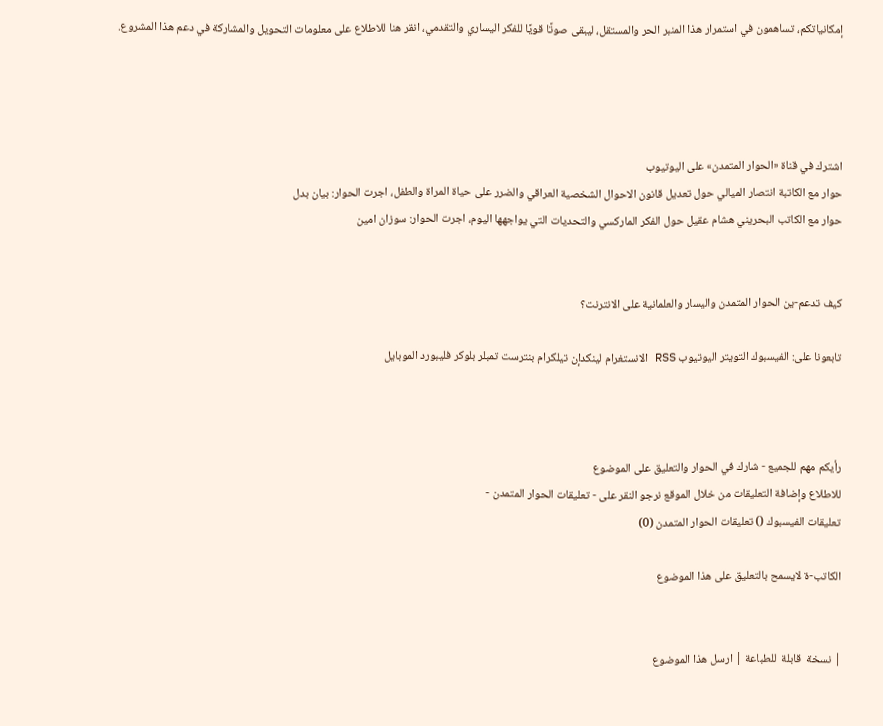إمكانياتكم، تساهمون في استمرار هذا المنبر الحر والمستقل، ليبقى صوتًا قويًا للفكر اليساري والتقدمي، انقر هنا للاطلاع على معلومات التحويل والمشاركة في دعم هذا المشروع.




اشترك في قناة «الحوار المتمدن» على اليوتيوب
حوار مع الكاتبة انتصار الميالي حول تعديل قانون الاحوال الشخصية العراقي والضرر على حياة المراة والطفل، اجرت الحوار: بيان بدل
حوار مع الكاتب البحريني هشام عقيل حول الفكر الماركسي والتحديات التي يواجهها اليوم، اجرت الحوار: سوزان امين


كيف تدعم-ين الحوار المتمدن واليسار والعلمانية على الانترنت؟

تابعونا على: الفيسبوك التويتر اليوتيوب RSS الانستغرام لينكدإن تيلكرام بنترست تمبلر بلوكر فليبورد الموبايل



رأيكم مهم للجميع - شارك في الحوار والتعليق على الموضوع
للاطلاع وإضافة التعليقات من خلال الموقع نرجو النقر على - تعليقات الحوار المتمدن -
تعليقات الفيسبوك () تعليقات الحوار المتمدن (0)

الكاتب-ة لايسمح بالتعليق على هذا الموضوع


| نسخة  قابلة  للطباعة | ارسل هذا الموضوع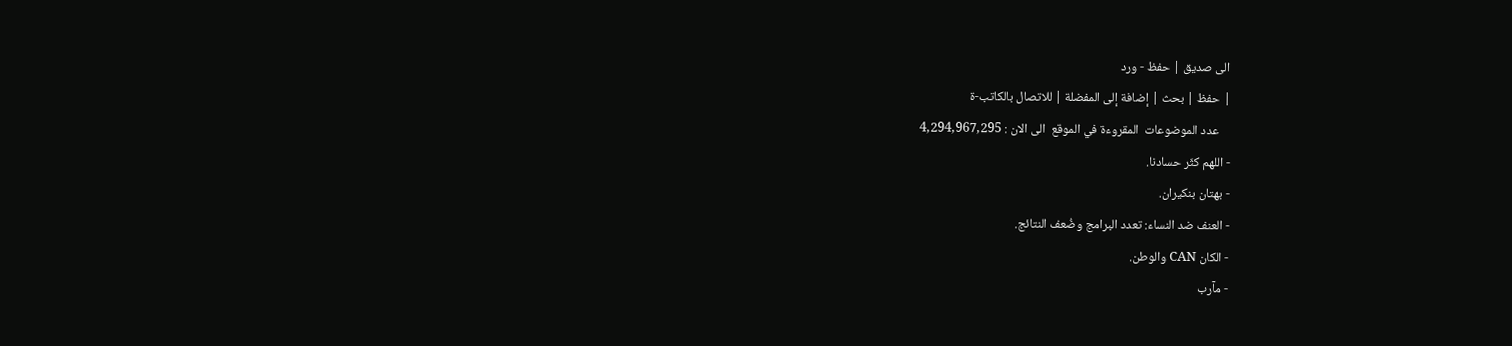الى صديق | حفظ - ورد
| حفظ | بحث | إضافة إلى المفضلة | للاتصال بالكاتب-ة
    عدد الموضوعات  المقروءة في الموقع  الى الان : 4,294,967,295
- اللهم كثّر حسادنا.
- بهتان بنكيران.
- العنف ضد النساء: تعدد البرامج وضُعف النتائج.
- الكان CAN والوطن.
- مآرب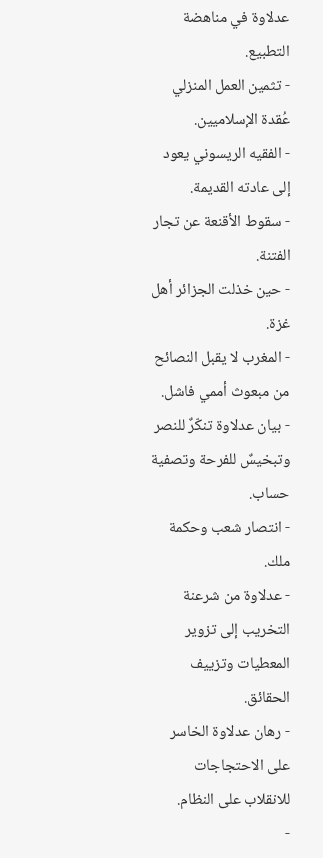عدلاوة في مناهضة التطبيع.
- تثمين العمل المنزلي عُقدة الإسلاميين.
- الفقيه الريسوني يعود إلى عادته القديمة.
- سقوط الأقنعة عن تجار الفتنة.
- حين خذلت الجزائر أهل غزة.
- المغرب لا يقبل النصائح من مبعوث أممي فاشل.
- بيان عدلاوة تنكّرٌ للنصر وتبخيسٌ للفرحة وتصفية حساب.
- انتصار شعب وحكمة ملك.
- عدلاوة من شرعنة التخريب إلى تزوير المعطيات وتزييف الحقائق.
- رهان عدلاوة الخاسر على الاحتجاجات للانقلاب على النظام.
-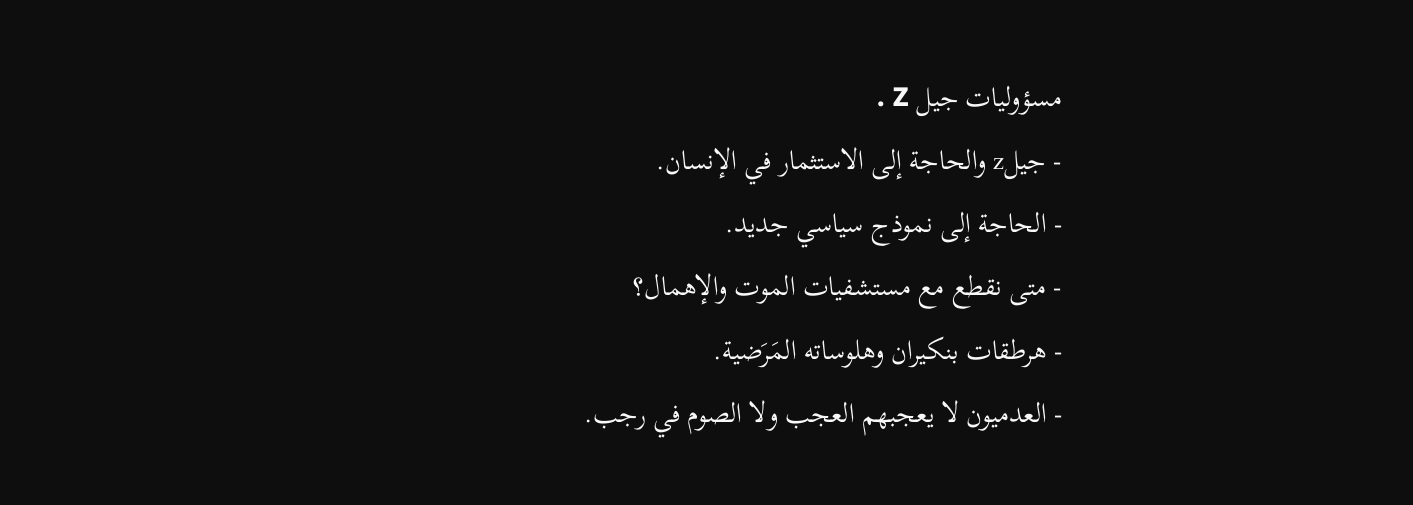مسؤوليات جيل Z .
- جيلz والحاجة إلى الاستثمار في الإنسان.
- الحاجة إلى نموذج سياسي جديد.
- متى نقطع مع مستشفيات الموت والإهمال؟
- هرطقات بنكيران وهلوساته المَرَضية.
- العدميون لا يعجبهم العجب ولا الصوم في رجب.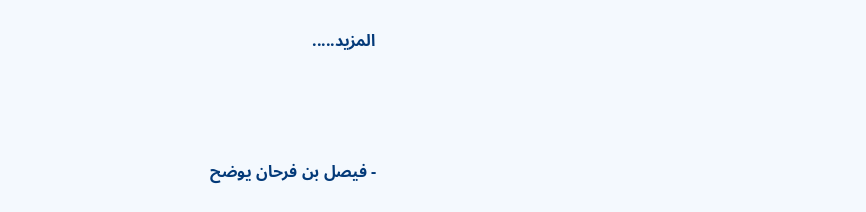المزيد.....




- فيصل بن فرحان يوضح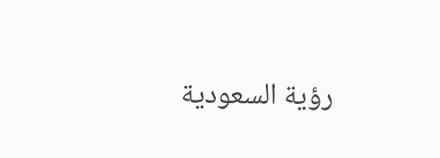رؤية السعودية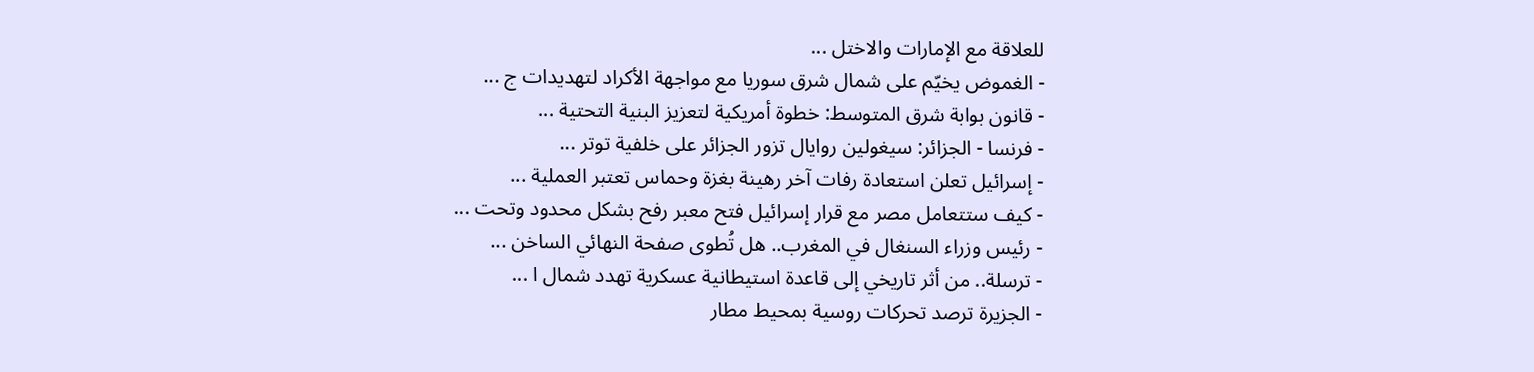للعلاقة مع الإمارات والاختل ...
- الغموض يخيّم على شمال شرق سوريا مع مواجهة الأكراد لتهديدات ج ...
- قانون بوابة شرق المتوسط: خطوة أمريكية لتعزيز البنية التحتية ...
- فرنسا - الجزائر: سيغولين روايال تزور الجزائر على خلفية توتر ...
- إسرائيل تعلن استعادة رفات آخر رهينة بغزة وحماس تعتبر العملية ...
- كيف ستتعامل مصر مع قرار إسرائيل فتح معبر رفح بشكل محدود وتحت ...
- رئيس وزراء السنغال في المغرب.. هل تُطوى صفحة النهائي الساخن ...
- ترسلة.. من أثر تاريخي إلى قاعدة استيطانية عسكرية تهدد شمال ا ...
- الجزيرة ترصد تحركات روسية بمحيط مطار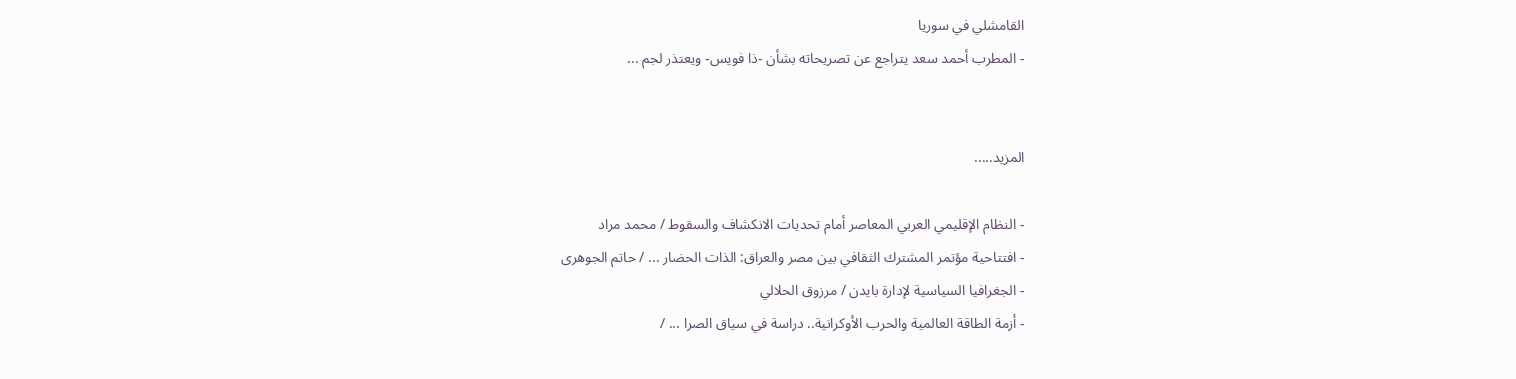القامشلي في سوريا
- المطرب أحمد سعد يتراجع عن تصريحاته بشأن -ذا فويس- ويعتذر لجم ...


المزيد.....

- النظام الإقليمي العربي المعاصر أمام تحديات الانكشاف والسقوط / محمد مراد
- افتتاحية مؤتمر المشترك الثقافي بين مصر والعراق: الذات الحضار ... / حاتم الجوهرى
- الجغرافيا السياسية لإدارة بايدن / مرزوق الحلالي
- أزمة الطاقة العالمية والحرب الأوكرانية.. دراسة في سياق الصرا ... /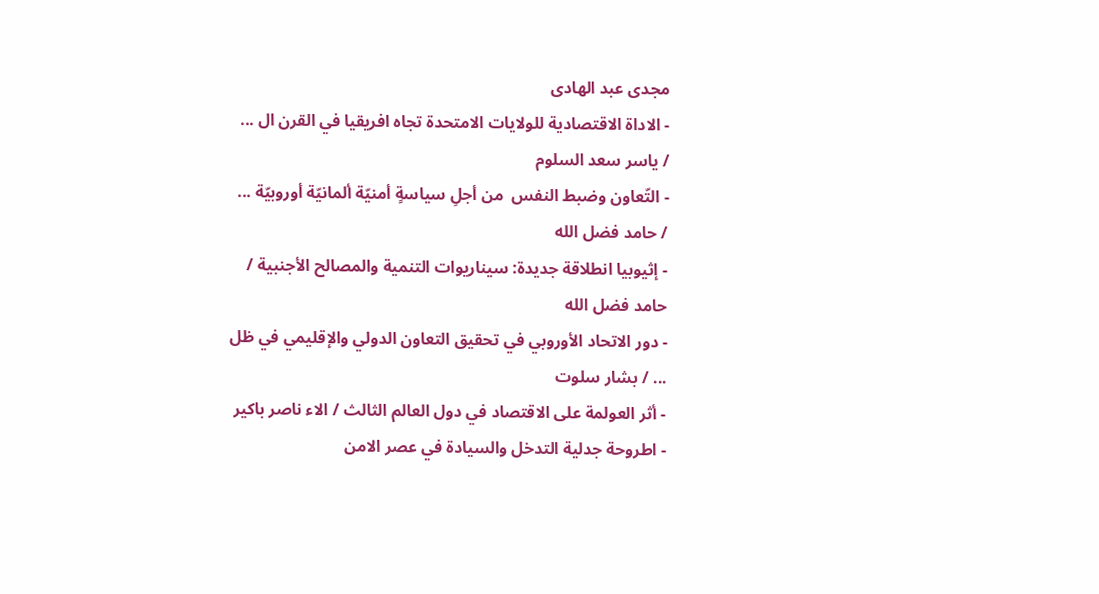مجدى عبد الهادى
- الاداة الاقتصادية للولايات الامتحدة تجاه افريقيا في القرن ال ... / ياسر سعد السلوم
- التّعاون وضبط النفس  من أجلِ سياسةٍ أمنيّة ألمانيّة أوروبيّة ... / حامد فضل الله
- إثيوبيا انطلاقة جديدة: سيناريوات التنمية والمصالح الأجنبية / حامد فضل الله
- دور الاتحاد الأوروبي في تحقيق التعاون الدولي والإقليمي في ظل ... / بشار سلوت
- أثر العولمة على الاقتصاد في دول العالم الثالث / الاء ناصر باكير
- اطروحة جدلية التدخل والسيادة في عصر الامن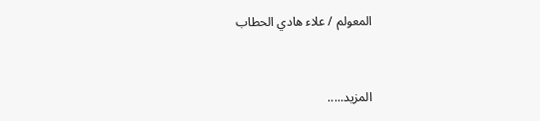المعولم / علاء هادي الحطاب


المزيد.....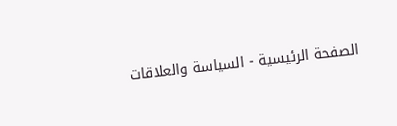الصفحة الرئيسية - السياسة والعلاقات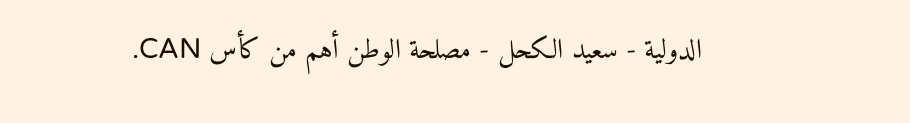الدولية - سعيد الكحل - مصلحة الوطن أهم من كأس CAN.